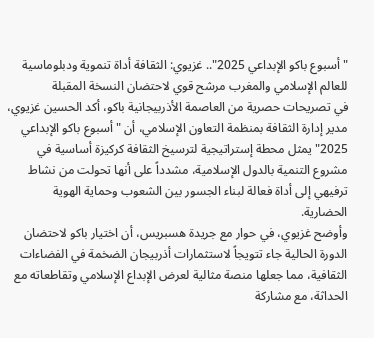"أسبوع باكو الإبداعي 2025".. غزيوي: الثقافة أداة تنموية ودبلوماسية للعالم الإسلامي والمغرب مرشح قوي لاحتضان النسخة المقبلة
في تصريحات حصرية من العاصمة الأذربيجانية باكو، أكد الحسين غزيوي، مدير إدارة الثقافة بمنظمة التعاون الإسلامي، أن "أسبوع باكو الإبداعي 2025" يمثل محطة إستراتيجية لترسيخ الثقافة كركيزة أساسية في مشروع التنمية بالدول الإسلامية، مشدداً على أنها تحولت من نشاط ترفيهي إلى أداة فعالة لبناء الجسور بين الشعوب وحماية الهوية الحضارية.
وأوضح غزيوي، في حوار مع جريدة هسبريس، أن اختيار باكو لاحتضان الدورة الحالية جاء تتويجاً لاستثمارات أذربيجان الضخمة في الفضاءات الثقافية، مما جعلها منصة مثالية لعرض الإبداع الإسلامي وتقاطعاته مع الحداثة، مع مشاركة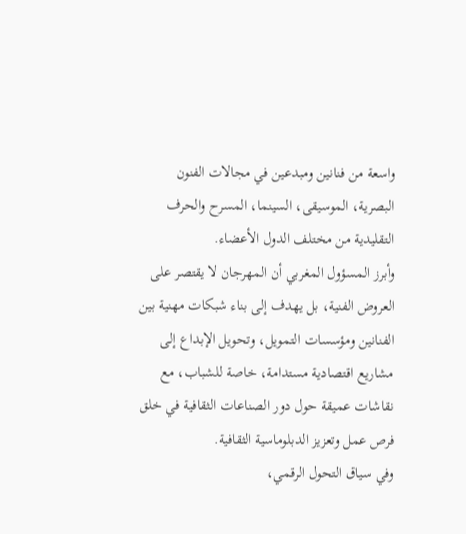واسعة من فنانين ومبدعين في مجالات الفنون البصرية، الموسيقى، السينما، المسرح والحرف التقليدية من مختلف الدول الأعضاء.
وأبرز المسؤول المغربي أن المهرجان لا يقتصر على العروض الفنية، بل يهدف إلى بناء شبكات مهنية بين الفنانين ومؤسسات التمويل، وتحويل الإبداع إلى مشاريع اقتصادية مستدامة، خاصة للشباب، مع نقاشات عميقة حول دور الصناعات الثقافية في خلق فرص عمل وتعزيز الدبلوماسية الثقافية.
وفي سياق التحول الرقمي،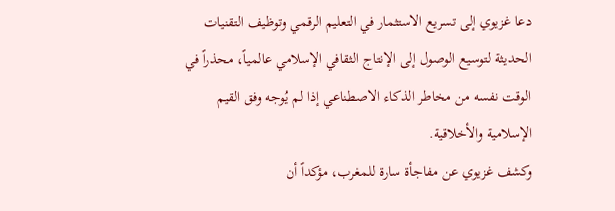دعا غزيوي إلى تسريع الاستثمار في التعليم الرقمي وتوظيف التقنيات الحديثة لتوسيع الوصول إلى الإنتاج الثقافي الإسلامي عالمياً، محذراً في الوقت نفسه من مخاطر الذكاء الاصطناعي إذا لم يُوجه وفق القيم الإسلامية والأخلاقية.
وكشف غزيوي عن مفاجأة سارة للمغرب، مؤكداً أن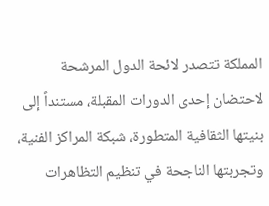المملكة تتصدر لائحة الدول المرشحة لاحتضان إحدى الدورات المقبلة، مستنداً إلى بنيتها الثقافية المتطورة، شبكة المراكز الفنية، وتجربتها الناجحة في تنظيم التظاهرات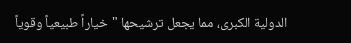الدولية الكبرى، مما يجعل ترشيحها "خياراً طبيعياً وقوياً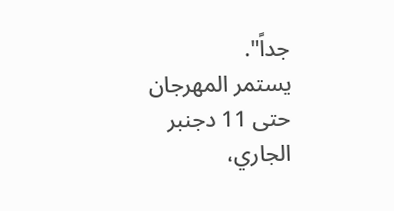جداً".
يستمر المهرجان حتى 11 دجنبر الجاري،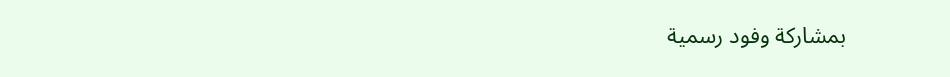بمشاركة وفود رسمية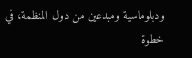ودبلوماسية ومبدعين من دول المنظمة، في خطوة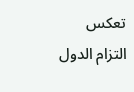تعكس التزام الدول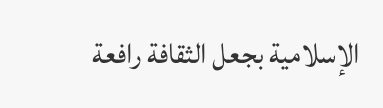الإسلامية بجعل الثقافة رافعة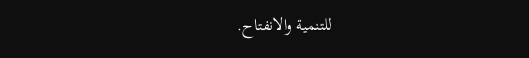للتنمية والانفتاح.